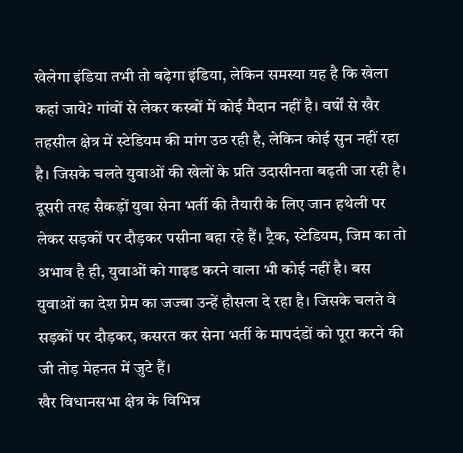खेलेगा इंडिया तभी तो बढ़ेगा इंडिया, लेकिन समस्या यह है कि खेला कहां जाये? गांवों से लेकर कस्बों में कोई मैदान नहीं है। वर्षों से खैर तहसील क्षेत्र में स्टेडियम की मांग उठ रही है, लेकिन कोई सुन नहीं रहा है। जिसके चलते युवाओं की खेलों के प्रति उदासीनता बढ़ती जा रही है। दूसरी तरह सैकड़ों युवा सेना भर्ती की तैयारी के लिए जान हथेली पर लेकर सड़कों पर दौड़कर पसीना बहा रहे हैं। ट्रैक, स्टेडियम, जिम का तो अभाव है ही, युवाओं को गाइड करने वाला भी कोई नहीं है। बस युवाओं का देश प्रेम का जज्बा उन्हें हौसला दे रहा है। जिसके चलते वे सड़कों पर दौड़कर, कसरत कर सेना भर्ती के मापदंडों को पूरा करने की जी तोड़ मेहनत में जुटे हैं।
खैर विधानसभा क्षेत्र के विभिन्न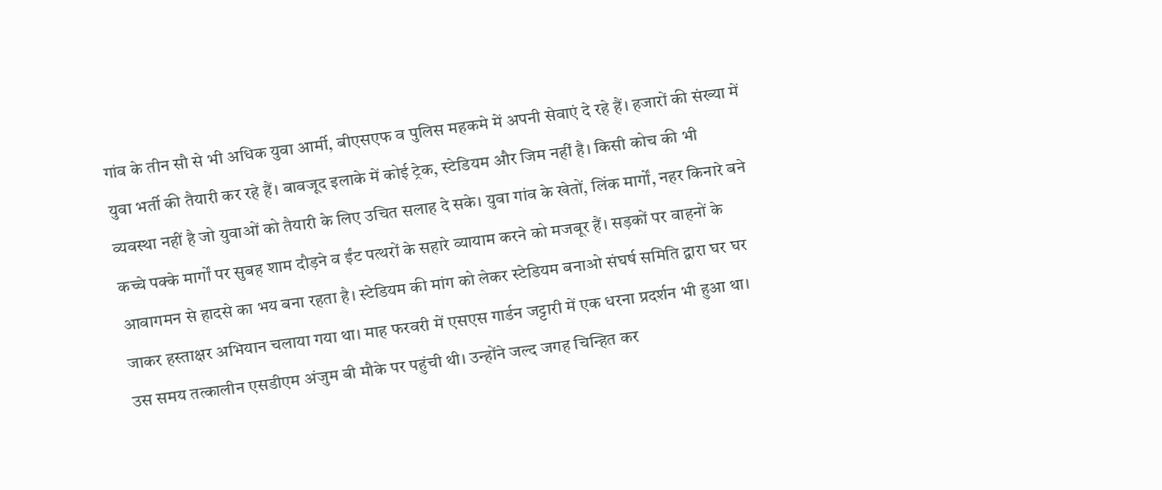गांव के तीन सौ से भी अधिक युवा आर्मी, बीएसएफ व पुलिस महकमे में अपनी सेवाएं दे रहे हैं। हजारों की संख्या में युवा भर्ती की तैयारी कर रहे हैं। बावजूद इलाके में कोई ट्रेक, स्टेडियम और जिम नहीं है। किसी कोच की भी व्यवस्था नहीं है जो युवाओं को तैयारी के लिए उचित सलाह दे सके। युवा गांव के खेतों, लिंक मार्गों, नहर किनारे बने कच्चे पक्के मार्गों पर सुबह शाम दौड़ने व ईंट पत्थरों के सहारे व्यायाम करने को मजबूर हैं। सड़कों पर वाहनों के आवागमन से हादसे का भय बना रहता है। स्टेडियम की मांग को लेकर स्टेडियम बनाओ संघर्ष समिति द्वारा घर घर जाकर हस्ताक्षर अभियान चलाया गया था। माह फरवरी में एसएस गार्डन जट्टारी में एक धरना प्रदर्शन भी हुआ था। उस समय तत्कालीन एसडीएम अंजुम बी मौके पर पहुंची थी। उन्होंने जल्द जगह चिन्हित कर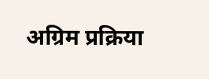अग्रिम प्रक्रिया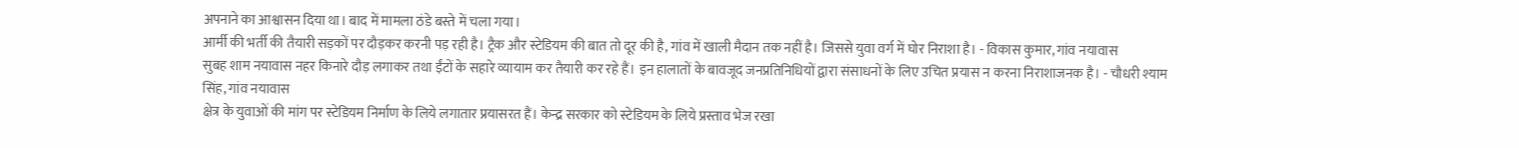अपनाने का आश्वासन दिया था। बाद में मामला ठंडे बस्ते में चला गया।
आर्मी की भर्ती की तैयारी सड़कों पर दौड़कर करनी पड़ रही है। ट्रैक और स्टेडियम की बात तो दूर की है, गांव में खाली मैदान तक नहीं है। जिससे युवा वर्ग में घोर निराशा है। - विकास कुमार, गांव नयावास
सुबह शाम नयावास नहर किनारे दौड़ लगाकर तथा ईंटों के सहारे व्यायाम कर तैयारी कर रहे हैं। इन हालातों के बावजूद जनप्रतिनिधियों द्वारा संसाधनों के लिए उचित प्रयास न करना निराशाजनक है। - चौधरी श्याम सिंह, गांव नयावास
क्षेत्र के युवाओं की मांग पर स्टेडियम निर्माण के लिये लगातार प्रयासरत हैं। केन्द्र सरकार को स्टेडियम के लिये प्रस्ताव भेज रखा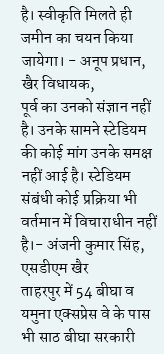है। स्वीकृति मिलते ही जमीन का चयन किया जायेगा। - अनूप प्रधान, खैर विधायक,
पूर्व का उनको संज्ञान नहीं है। उनके सामने स्टेडियम की कोई मांग उनके समक्ष नहीं आई है। स्टेडियम संबंधी कोई प्रक्रिया भी वर्तमान में विचाराधीन नहीं है।- अंजनी कुमार सिंह, एसडीएम खैर
ताहरपुर में 54 बीघा व यमुना एक्सप्रेस वे के पास भी साठ बीघा सरकारी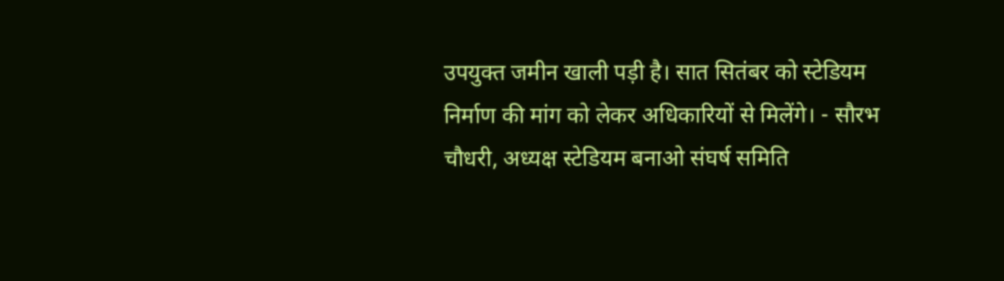उपयुक्त जमीन खाली पड़ी है। सात सितंबर को स्टेडियम निर्माण की मांग को लेकर अधिकारियों से मिलेंगे। - सौरभ चौधरी, अध्यक्ष स्टेडियम बनाओ संघर्ष समिति